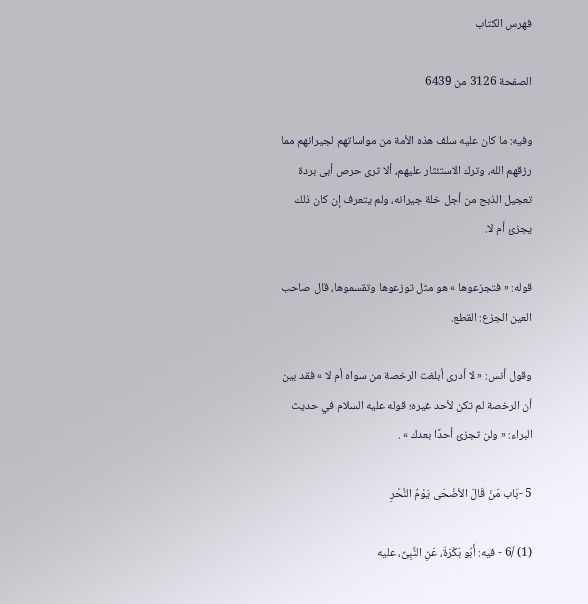فهرس الكتاب

الصفحة 3126 من 6439

وفيه: ما كان عليه سلف هذه الأمة من مواساتهم لجيرانهم مما رزقهم الله، وترك الاستئثار عليهم، ألا ترى حرص أبى بردة تعجيل الذبح من أجل خلة جيرانه، ولم يتعرف إن كان ذلك يجزئ أم لا.

قوله: « فتجزعوها » هو مثل توزعوها وتقسموها، قال صاحب العين الجزع: القطع.

وقول أنس: « لا أدرى أبلغت الرخصة من سواه أم لا » فقد بين أن الرخصة لم تكن لأحد غيره؛ قوله عليه السلام في حديث البراء: « ولن تجزئ أحدًا بعدك » .

5 -بَاب مَنْ قَالَ الأضْحَى يَوْمُ النَّحْرِ

(1) /6 - فيه: أَبُو بَكْرَةَ، عَنِ النَّبِىِّ، عليه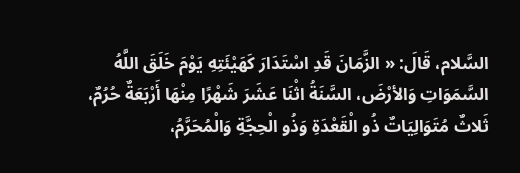السَّلام، قَالَ: « الزَّمَانَ قَدِ اسْتَدَارَ كَهَيْئَتِهِ يَوْمَ خَلَقَ اللَّهُ السَّمَوَاتِ وَالأرْضَ، السَّنَةُ اثْنَا عَشَرَ شَهْرًا مِنْهَا أَرْبَعَةٌ حُرُمٌ، ثَلاثٌ مُتَوَالِيَاتٌ ذُو الْقَعْدَةِ وَذُو الْحِجَّةِ وَالْمُحَرَّمُ،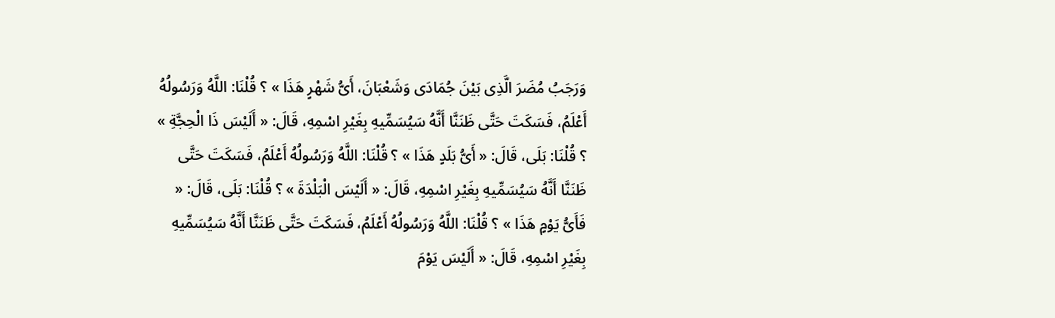وَرَجَبُ مُضَرَ الَّذِى بَيْنَ جُمَادَى وَشَعْبَانَ، أَىُّ شَهْرٍ هَذَا » ؟ قُلْنَا: اللَّهُ وَرَسُولُهُ أَعْلَمُ، فَسَكَتَ حَتَّى ظَنَنَّا أَنَّهُ سَيُسَمِّيهِ بِغَيْرِ اسْمِهِ، قَالَ: « أَلَيْسَ ذَا الْحِجَّةِ » ؟ قُلْنَا: بَلَى، قَالَ: « أَىُّ بَلَدٍ هَذَا » ؟ قُلْنَا: اللَّهُ وَرَسُولُهُ أَعْلَمُ، فَسَكَتَ حَتَّى ظَنَنَّا أَنَّهُ سَيُسَمِّيهِ بِغَيْرِ اسْمِهِ، قَالَ: « أَلَيْسَ الْبَلْدَةَ » ؟ قُلْنَا: بَلَى، قَالَ: « فَأَىُّ يَوْمٍ هَذَا » ؟ قُلْنَا: اللَّهُ وَرَسُولُهُ أَعْلَمُ، فَسَكَتَ حَتَّى ظَنَنَّا أَنَّهُ سَيُسَمِّيهِ بِغَيْرِ اسْمِهِ، قَالَ: « أَلَيْسَ يَوْمَ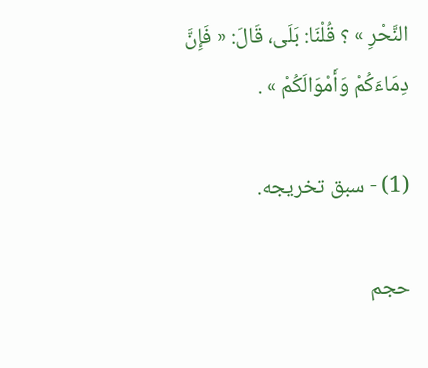النَّحْرِ » ؟ قُلْنَا: بَلَى، قَالَ: « فَإِنَّ دِمَاءَكُمْ وَأَمْوَالَكُمْ » .

(1) - سبق تخريجه.

حجم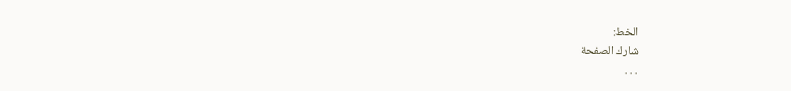الخط:
شارك الصفحة
. . .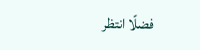فضلًا انتظر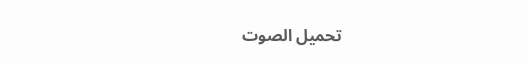تحميل الصوت